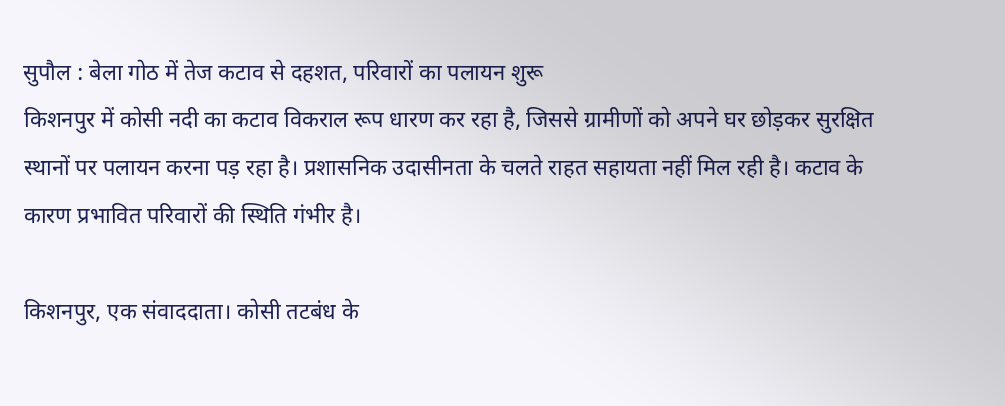सुपौल : बेला गोठ में तेज कटाव से दहशत, परिवारों का पलायन शुरू
किशनपुर में कोसी नदी का कटाव विकराल रूप धारण कर रहा है, जिससे ग्रामीणों को अपने घर छोड़कर सुरक्षित स्थानों पर पलायन करना पड़ रहा है। प्रशासनिक उदासीनता के चलते राहत सहायता नहीं मिल रही है। कटाव के कारण प्रभावित परिवारों की स्थिति गंभीर है।

किशनपुर, एक संवाददाता। कोसी तटबंध के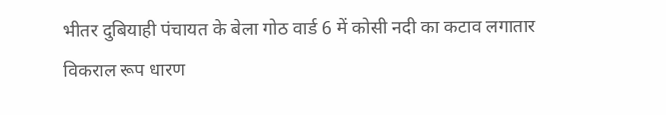भीतर दुबियाही पंचायत के बेला गोठ वार्ड 6 में कोसी नदी का कटाव लगातार विकराल रूप धारण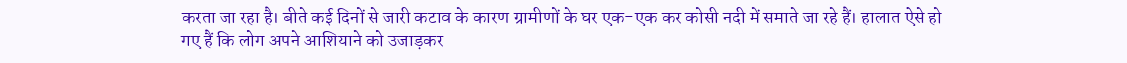करता जा रहा है। बीते कई दिनों से जारी कटाव के कारण ग्रामीणों के घर एक-एक कर कोसी नदी में समाते जा रहे हैं। हालात ऐसे हो गए हैं कि लोग अपने आशियाने को उजाड़कर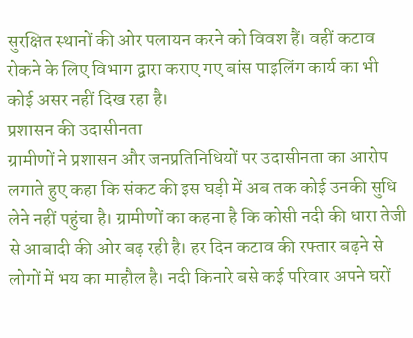सुरक्षित स्थानों की ओर पलायन करने को विवश हैं। वहीं कटाव रोकने के लिए विभाग द्वारा कराए गए बांस पाइलिंग कार्य का भी कोई असर नहीं दिख रहा है।
प्रशासन की उदासीनता
ग्रामीणों ने प्रशासन और जनप्रतिनिधियों पर उदासीनता का आरोप लगाते हुए कहा कि संकट की इस घड़ी में अब तक कोई उनकी सुधि लेने नहीं पहुंचा है। ग्रामीणों का कहना है कि कोसी नदी की धारा तेजी से आबादी की ओर बढ़ रही है। हर दिन कटाव की रफ्तार बढ़ने से लोगों में भय का माहौल है। नदी किनारे बसे कई परिवार अपने घरों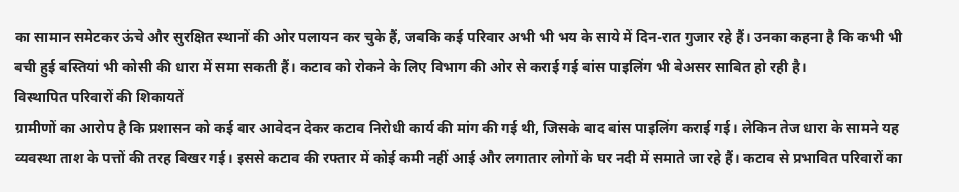का सामान समेटकर ऊंचे और सुरक्षित स्थानों की ओर पलायन कर चुके हैं, जबकि कई परिवार अभी भी भय के साये में दिन-रात गुजार रहे हैं। उनका कहना है कि कभी भी बची हुई बस्तियां भी कोसी की धारा में समा सकती हैं। कटाव को रोकने के लिए विभाग की ओर से कराई गई बांस पाइलिंग भी बेअसर साबित हो रही है।
विस्थापित परिवारों की शिकायतें
ग्रामीणों का आरोप है कि प्रशासन को कई बार आवेदन देकर कटाव निरोधी कार्य की मांग की गई थी, जिसके बाद बांस पाइलिंग कराई गई। लेकिन तेज धारा के सामने यह व्यवस्था ताश के पत्तों की तरह बिखर गई। इससे कटाव की रफ्तार में कोई कमी नहीं आई और लगातार लोगों के घर नदी में समाते जा रहे हैं। कटाव से प्रभावित परिवारों का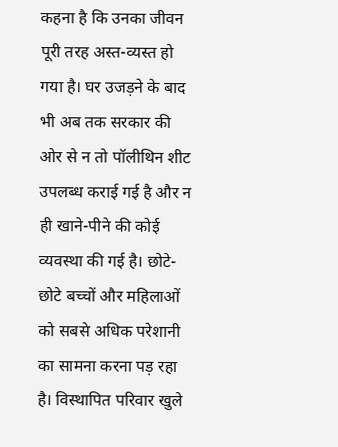कहना है कि उनका जीवन पूरी तरह अस्त-व्यस्त हो गया है। घर उजड़ने के बाद भी अब तक सरकार की ओर से न तो पॉलीथिन शीट उपलब्ध कराई गई है और न ही खाने-पीने की कोई व्यवस्था की गई है। छोटे-छोटे बच्चों और महिलाओं को सबसे अधिक परेशानी का सामना करना पड़ रहा है। विस्थापित परिवार खुले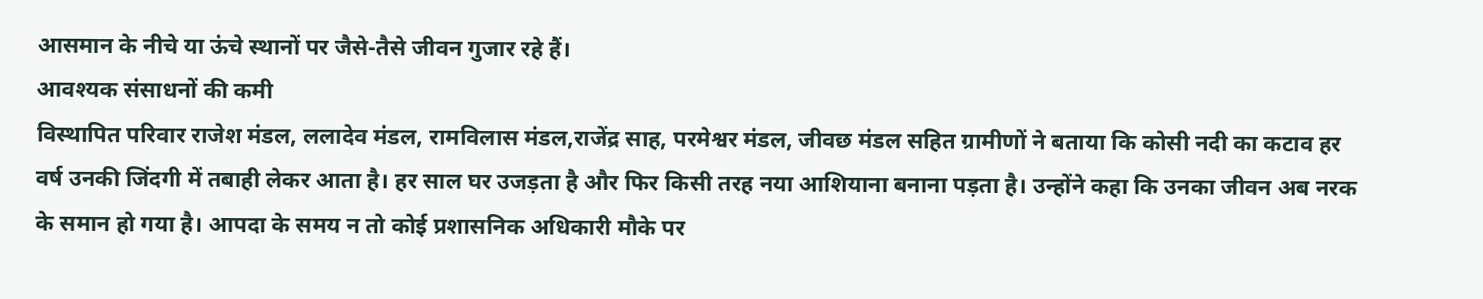आसमान के नीचे या ऊंचे स्थानों पर जैसे-तैसे जीवन गुजार रहे हैं।
आवश्यक संसाधनों की कमी
विस्थापित परिवार राजेश मंडल, ललादेव मंडल, रामविलास मंडल,राजेंद्र साह, परमेश्वर मंडल, जीवछ मंडल सहित ग्रामीणों ने बताया कि कोसी नदी का कटाव हर वर्ष उनकी जिंदगी में तबाही लेकर आता है। हर साल घर उजड़ता है और फिर किसी तरह नया आशियाना बनाना पड़ता है। उन्होंने कहा कि उनका जीवन अब नरक के समान हो गया है। आपदा के समय न तो कोई प्रशासनिक अधिकारी मौके पर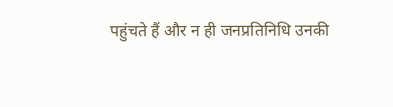पहुंचते हैं और न ही जनप्रतिनिधि उनकी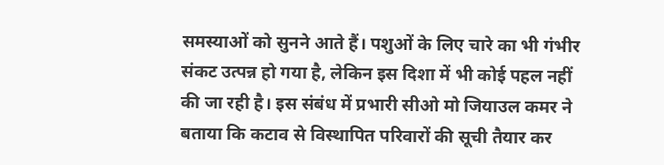समस्याओं को सुनने आते हैं। पशुओं के लिए चारे का भी गंभीर संकट उत्पन्न हो गया है, लेकिन इस दिशा में भी कोई पहल नहीं की जा रही है। इस संबंध में प्रभारी सीओ मो जियाउल कमर ने बताया कि कटाव से विस्थापित परिवारों की सूची तैयार कर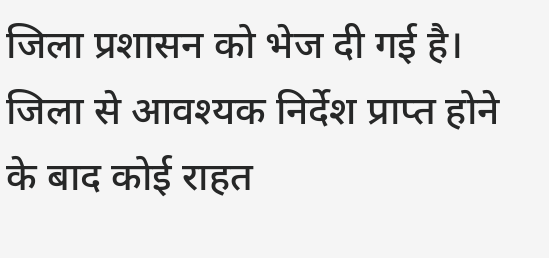जिला प्रशासन को भेज दी गई है। जिला से आवश्यक निर्देश प्राप्त होने के बाद कोई राहत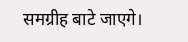समग्रीह बाटे जाएगे।